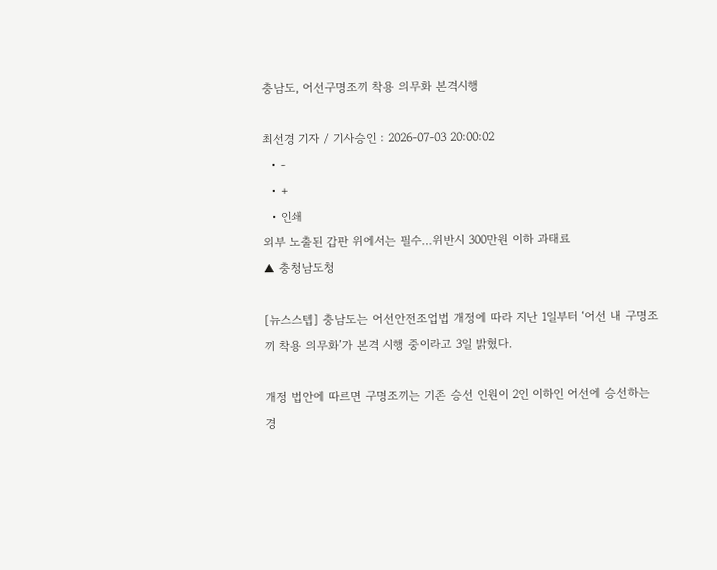충남도, 어선구명조끼 착용 의무화 본격시행

최선경 기자 / 기사승인 : 2026-07-03 20:00:02
  • -
  • +
  • 인쇄
외부 노출된 갑판 위에서는 필수…위반시 300만원 이하 과태료
▲ 충청남도청

[뉴스스텝] 충남도는 어선안전조업법 개정에 따라 지난 1일부터 ‘어선 내 구명조끼 착용 의무화’가 본격 시행 중이라고 3일 밝혔다.

개정 법안에 따르면 구명조끼는 기존 승선 인원이 2인 이하인 어선에 승선하는 경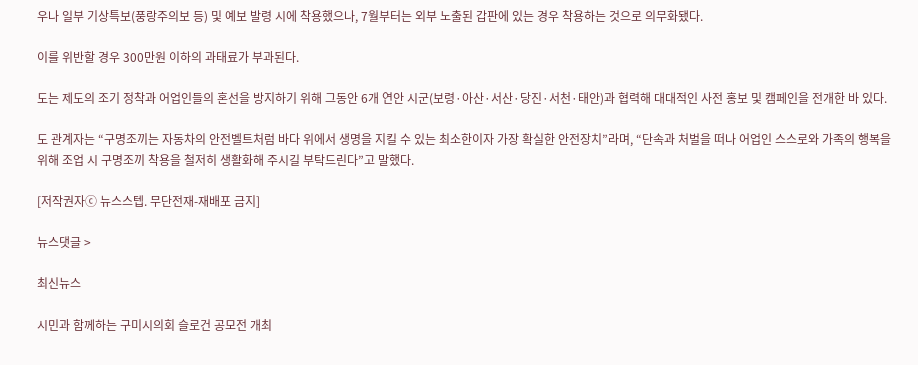우나 일부 기상특보(풍랑주의보 등) 및 예보 발령 시에 착용했으나, 7월부터는 외부 노출된 갑판에 있는 경우 착용하는 것으로 의무화됐다.

이를 위반할 경우 300만원 이하의 과태료가 부과된다.

도는 제도의 조기 정착과 어업인들의 혼선을 방지하기 위해 그동안 6개 연안 시군(보령·아산·서산·당진·서천·태안)과 협력해 대대적인 사전 홍보 및 캠페인을 전개한 바 있다.

도 관계자는 “구명조끼는 자동차의 안전벨트처럼 바다 위에서 생명을 지킬 수 있는 최소한이자 가장 확실한 안전장치”라며, “단속과 처벌을 떠나 어업인 스스로와 가족의 행복을 위해 조업 시 구명조끼 착용을 철저히 생활화해 주시길 부탁드린다”고 말했다.

[저작권자ⓒ 뉴스스텝. 무단전재-재배포 금지]

뉴스댓글 >

최신뉴스

시민과 함께하는 구미시의회 슬로건 공모전 개최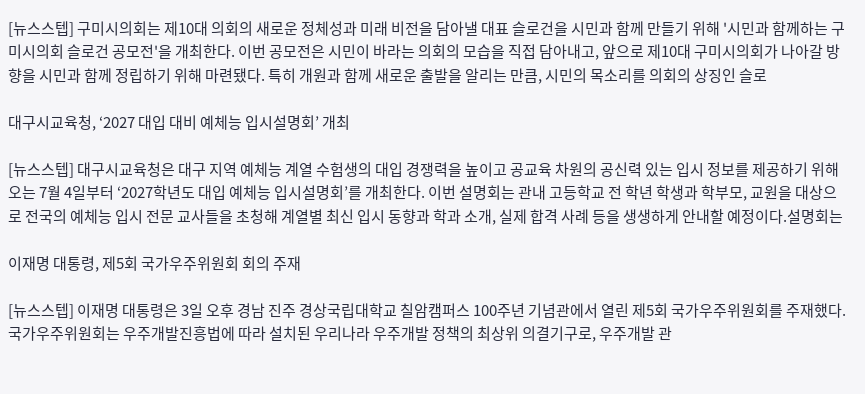[뉴스스텝] 구미시의회는 제10대 의회의 새로운 정체성과 미래 비전을 담아낼 대표 슬로건을 시민과 함께 만들기 위해 '시민과 함께하는 구미시의회 슬로건 공모전'을 개최한다. 이번 공모전은 시민이 바라는 의회의 모습을 직접 담아내고, 앞으로 제10대 구미시의회가 나아갈 방향을 시민과 함께 정립하기 위해 마련됐다. 특히 개원과 함께 새로운 출발을 알리는 만큼, 시민의 목소리를 의회의 상징인 슬로

대구시교육청, ‘2027 대입 대비 예체능 입시설명회’ 개최

[뉴스스텝] 대구시교육청은 대구 지역 예체능 계열 수험생의 대입 경쟁력을 높이고 공교육 차원의 공신력 있는 입시 정보를 제공하기 위해 오는 7월 4일부터 ‘2027학년도 대입 예체능 입시설명회’를 개최한다. 이번 설명회는 관내 고등학교 전 학년 학생과 학부모, 교원을 대상으로 전국의 예체능 입시 전문 교사들을 초청해 계열별 최신 입시 동향과 학과 소개, 실제 합격 사례 등을 생생하게 안내할 예정이다.설명회는

이재명 대통령, 제5회 국가우주위원회 회의 주재

[뉴스스텝] 이재명 대통령은 3일 오후 경남 진주 경상국립대학교 칠암캠퍼스 100주년 기념관에서 열린 제5회 국가우주위원회를 주재했다.국가우주위원회는 우주개발진흥법에 따라 설치된 우리나라 우주개발 정책의 최상위 의결기구로, 우주개발 관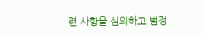련 사항을 심의하고 범정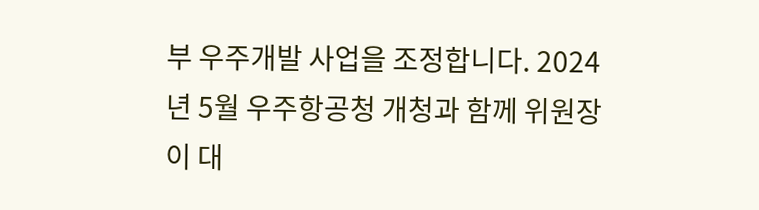부 우주개발 사업을 조정합니다. 2024년 5월 우주항공청 개청과 함께 위원장이 대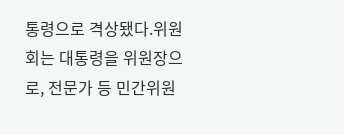통령으로 격상됐다.위원회는 대통령을 위원장으로, 전문가 등 민간위원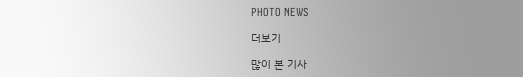PHOTO NEWS

더보기

많이 본 기사